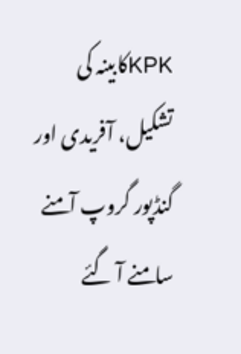KPKکابینہ کی تشکیل، آفریدی اور گنڈپور گروپ آمنے سامنے آ گئے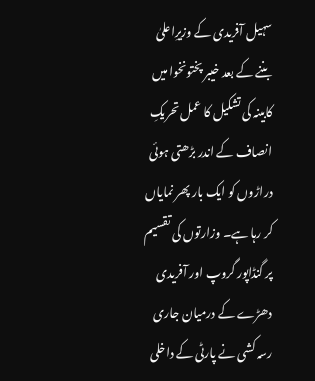سہیل آفریدی کے وزیرِاعلیٰ بننے کے بعد خیبر پختونخوا میں کابینہ کی تشکیل کا عمل تحریکِ انصاف کے اندر بڑھتی ہوئی دراڑوں کو ایک بار پھر نمایاں کر رہا ہے۔ وزارتوں کی تقسیم پر گنڈاپور گروپ اور آفریدی دھڑے کے درمیان جاری رسہ کشی نے پارٹی کے داخلی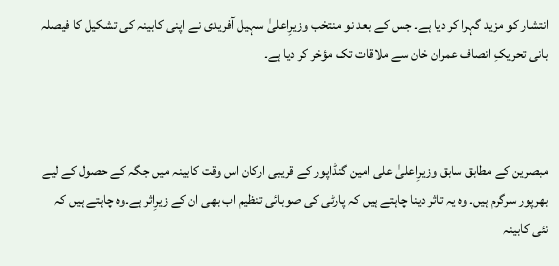انتشار کو مزید گہرا کر دیا ہے۔ جس کے بعد نو منتخب وزیرِاعلیٰ سہیل آفریدی نے اپنی کابینہ کی تشکیل کا فیصلہ بانی تحریکِ انصاف عمران خان سے ملاقات تک مؤخر کر دیا ہے۔



مبصرین کے مطابق سابق وزیرِاعلیٰ علی امین گنڈاپور کے قریبی ارکان اس وقت کابینہ میں جگہ کے حصول کے لیے بھرپور سرگرم ہیں۔ وہ یہ تاثر دینا چاہتے ہیں کہ پارٹی کی صوبائی تنظیم اب بھی ان کے زیرِاثر ہے۔وہ چاہتے ہیں کہ نئی کابینہ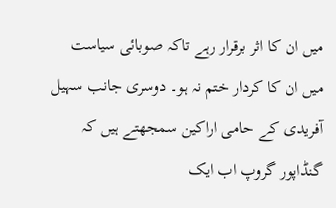میں ان کا اثر برقرار رہے تاکہ صوبائی سیاست میں ان کا کردار ختم نہ ہو۔ دوسری جانب سہیل آفریدی کے حامی اراکین سمجھتے ہیں کہ گنڈاپور گروپ اب ایک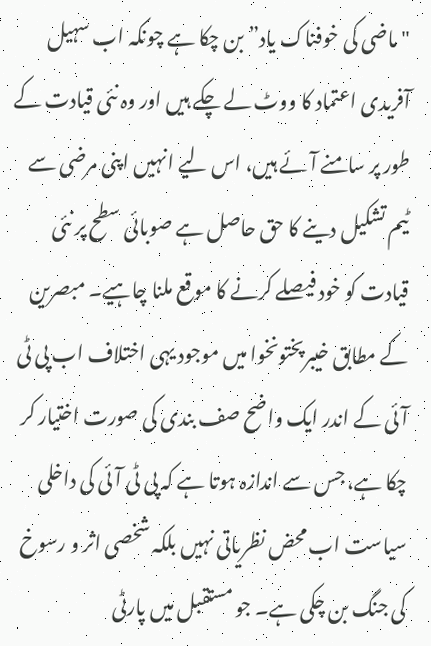"ماضی کی خوفناک یاد” بن چکا ہے چونکہ اب سہیل آفریدی اعتماد کا ووٹ لے چکے ہیں اور وہ نئی قیادت کے طور پر سامنے آئے ہیں، اس لیے انہیں اپنی مرضی سے ٹیم تشکیل دینے کا حق حاصل ہے صوبائی سطح پر نئی قیادت کو خود فیصلے کرنے کا موقع ملنا چاہیے۔ مبصرین کے مطابق خیبرپختونخوا میں موجود یہی اختلاف اب پی ٹی آئی کے اندر ایک واضح صف بندی کی صورت اختیار کر چکا ہے، جس سے اندازہ ہوتا ہے کہ پی ٹی آئی کی داخلی سیاست اب محض نظریاتی نہیں بلکہ شخصی اثر و رسوخ کی جنگ بن چکی ہے۔ جو مستقبل میں پارٹی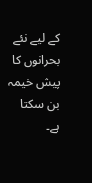کے لیے نئے بحرانوں کا پیش خیمہ بن سکتا ہے۔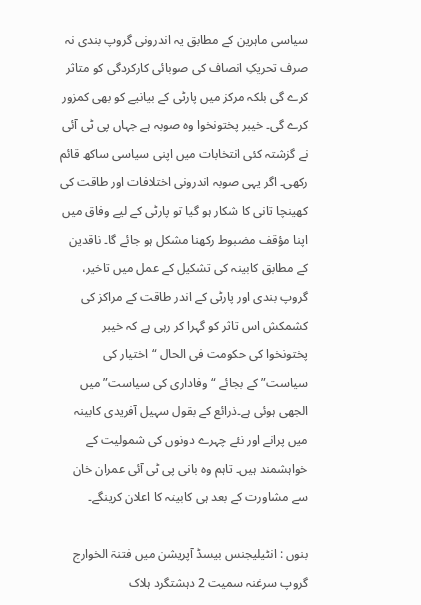سیاسی ماہرین کے مطابق یہ اندرونی گروپ بندی نہ صرف تحریکِ انصاف کی صوبائی کارکردگی کو متاثر کرے گی بلکہ مرکز میں پارٹی کے بیانیے کو بھی کمزور کرے گی۔ خیبر پختونخوا وہ صوبہ ہے جہاں پی ٹی آئی نے گزشتہ کئی انتخابات میں اپنی سیاسی ساکھ قائم رکھی۔ اگر یہی صوبہ اندرونی اختلافات اور طاقت کی کھینچا تانی کا شکار ہو گیا تو پارٹی کے لیے وفاق میں اپنا مؤقف مضبوط رکھنا مشکل ہو جائے گا۔ ناقدین کے مطابق کابینہ کی تشکیل کے عمل میں تاخیر، گروپ بندی اور پارٹی کے اندر طاقت کے مراکز کی کشمکش اس تاثر کو گہرا کر رہی ہے کہ خیبر پختونخوا کی حکومت فی الحال “اختیار کی سیاست” کے بجائے “وفاداری کی سیاست” میں الجھی ہوئی ہے۔ذرائع کے بقول سہیل آفریدی کابینہ میں پرانے اور نئے چہرے دونوں کی شمولیت کے خواہشمند ہیں۔ تاہم وہ بانی پی ٹی آئی عمران خان سے مشاورت کے بعد ہی کابینہ کا اعلان کرینگے۔

بنوں : انٹیلیجنس بیسڈ آپریشن میں فتنۃ الخوارج گروپ سرغنہ سمیت 2 دہشتگرد ہلاک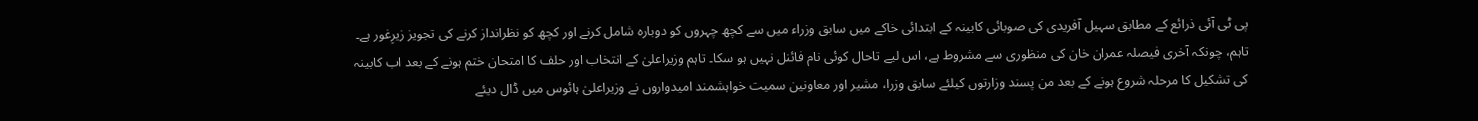پی ٹی آئی ذرائع کے مطابق سہیل آفریدی کی صوبائی کابینہ کے ابتدائی خاکے میں سابق وزراء میں سے کچھ چہروں کو دوبارہ شامل کرنے اور کچھ کو نظرانداز کرنے کی تجویز زیرِغور ہے۔ تاہم، چونکہ آخری فیصلہ عمران خان کی منظوری سے مشروط ہے، اس لیے تاحال کوئی نام فائنل نہیں ہو سکا۔ تاہم وزیراعلیٰ کے انتخاب اور حلف کا امتحان ختم ہونے کے بعد اب کابینہ کی تشکیل کا مرحلہ شروع ہونے کے بعد من پسند وزارتوں کیلئے سابق وزرا، مشیر اور معاونین سمیت خواہشمند امیدواروں نے وزیراعلیٰ ہائوس میں ڈال دیئے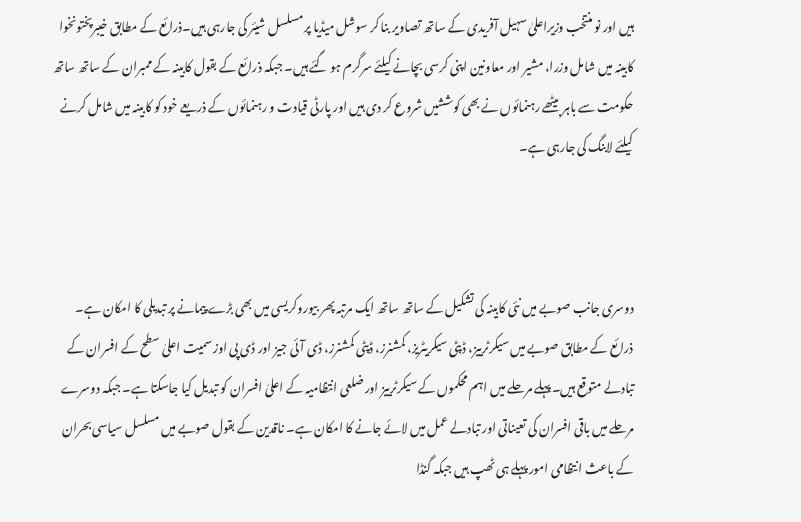ہیں اور نو منتخب وزیراعلیٰ سہیل آفریدی کے ساتھ تصاویر بنا کر سوشل میڈیا پر مسلسل شیئر کی جارہی ہیں۔ذرائع کے مطابق خیبرپختونخوا کابینہ میں شامل وزرا، مشیر اور معاونین اپنی کرسی بچانے کیلئے سرگرم ہو گئے ہیں۔ جبکہ ذرائع کے بقول کابینہ کے ممبران کے ساتھ ساتھ حکومت سے باہر بیٹھے رہنمائوں نے بھی کوششیں شروع کر دی ہیں اور پارٹی قیادت و رہنمائوں کے ذریعے خود کو کابینہ میں شامل کرنے کیلئے لابنگ کی جارہی ہے۔



دوسری جانب صوبے میں نئی کابینہ کی تشکیل کے ساتھ ساتھ ایک مرتبہ پھر بیوروکریسی میں بھی بڑے پیمانے پر تبدیلی کا امکان ہے۔ ذرائع کے مطابق صوبے میں سیکرٹرییز، ڈپٹی سیکریٹریز، کمشنرز، ڈپٹی کمشنرز، ڈی آئی جیز اور ڈی پی اوز سمیت اعلیٰ سطح کے افسران کے تبادلے متوقع ہیں۔پہلے مرحلے میں اہم محکموں کے سیکرٹرییز اور ضلعی انتظامیہ کے اعلیٰ افسران کو تبدیل کیا جاسکتا ہے۔ جبکہ دوسرے مرحلے میں باقی افسران کی تعیناتی اور تبادلے عمل میں لائے جانے کا امکان ہے۔ ناقدین کے بقول صوبے میں مسلسل سیاسی بحران کے باعث انتظامی امور پہلے ہی ٹھپ ہیں جبکہ گنڈا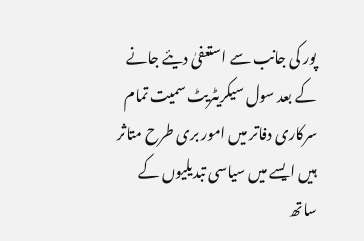پور کی جانب سے استعفیٰ دیئے جانے کے بعد سول سیکریٹریٹ سمیت تمام سرکاری دفاتر میں امور بری طرح متاثر ہیں ایسے میں سیاسی تبدیلیوں کے ساتھ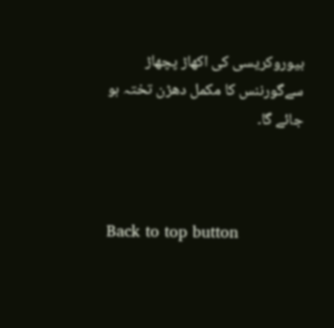بیوروکریسی کی اکھاڑ پچھاڑ سےگورننس کا مکمل دھڑن تختہ ہو جائے گا۔



Back to top button